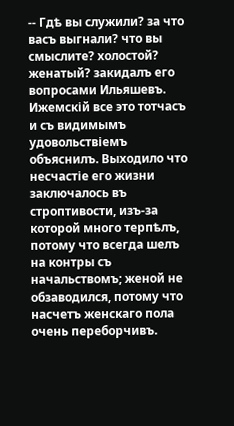-- Гдѣ вы служили? за что васъ выгнали? что вы смыслите? холостой? женатый? закидалъ его вопросами Ильяшевъ.
Ижемскій все это тотчасъ и съ видимымъ удовольствіемъ объяснилъ. Выходило что несчастіе его жизни заключалось въ строптивости, изъ-за которой много терпѣлъ, потому что всегда шелъ на контры съ начальствомъ; женой не обзаводился, потому что насчетъ женскаго пола очень переборчивъ.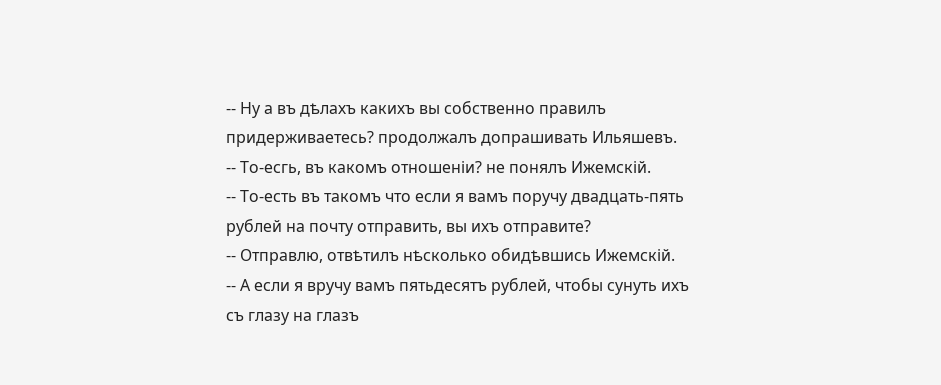-- Ну а въ дѣлахъ какихъ вы собственно правилъ придерживаетесь? продолжалъ допрашивать Ильяшевъ.
-- То-есгь, въ какомъ отношеніи? не понялъ Ижемскій.
-- То-есть въ такомъ что если я вамъ поручу двадцать-пять рублей на почту отправить, вы ихъ отправите?
-- Отправлю, отвѣтилъ нѣсколько обидѣвшись Ижемскій.
-- А если я вручу вамъ пятьдесятъ рублей, чтобы сунуть ихъ съ глазу на глазъ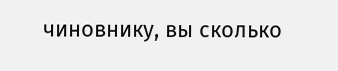чиновнику, вы сколько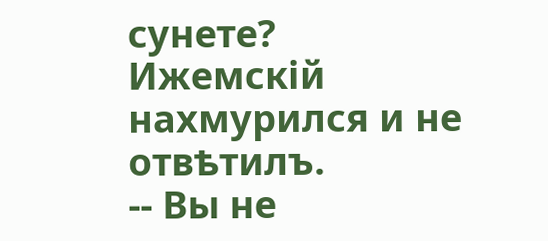сунете?
Ижемскій нахмурился и не отвѣтилъ.
-- Вы не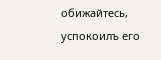обижайтесь, успокоилъ его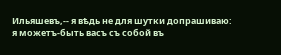Ильяшевъ,-- я вѣдь не для шутки допрашиваю: я можетъ-быть васъ съ собой въ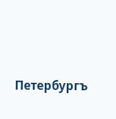Петербургъ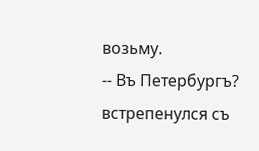возьму.
-- Въ Петербургъ? встрепенулся съ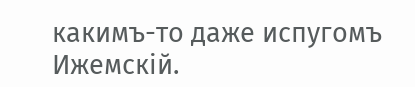какимъ-то даже испугомъ Ижемскій.